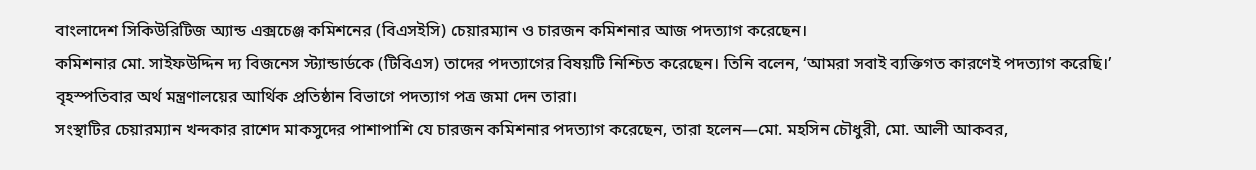বাংলাদেশ সিকিউরিটিজ অ্যান্ড এক্সচেঞ্জ কমিশনের (বিএসইসি) চেয়ারম্যান ও চারজন কমিশনার আজ পদত্যাগ করেছেন।
কমিশনার মো. সাইফউদ্দিন দ্য বিজনেস স্ট্যান্ডার্ডকে (টিবিএস) তাদের পদত্যাগের বিষয়টি নিশ্চিত করেছেন। তিনি বলেন, ‘আমরা সবাই ব্যক্তিগত কারণেই পদত্যাগ করেছি।’
বৃহস্পতিবার অর্থ মন্ত্রণালয়ের আর্থিক প্রতিষ্ঠান বিভাগে পদত্যাগ পত্র জমা দেন তারা।
সংস্থাটির চেয়ারম্যান খন্দকার রাশেদ মাকসুদের পাশাপাশি যে চারজন কমিশনার পদত্যাগ করেছেন, তারা হলেন—মো. মহসিন চৌধুরী, মো. আলী আকবর,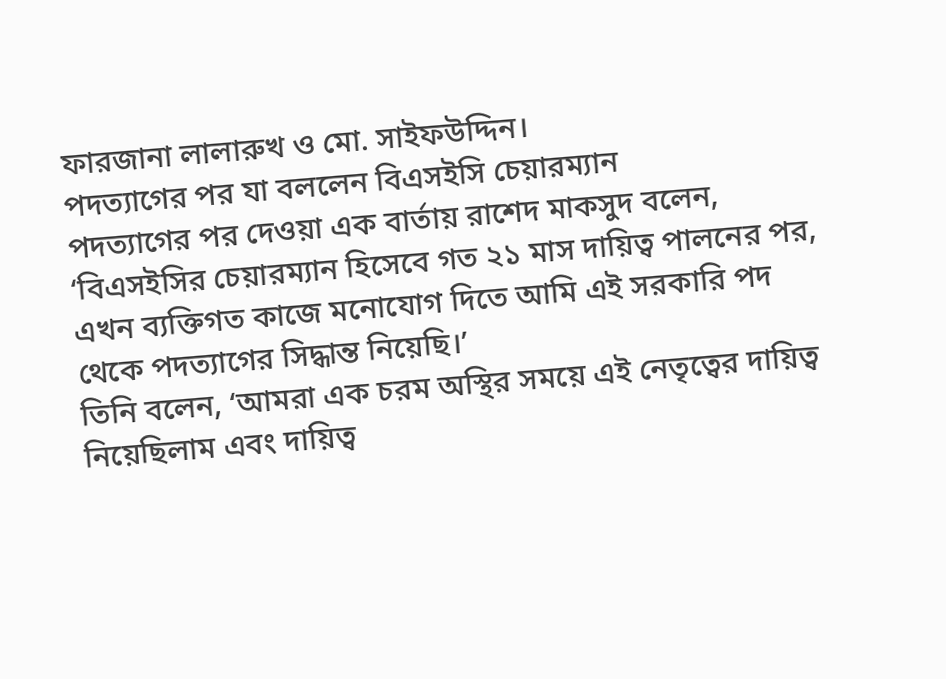ফারজানা লালারুখ ও মো. সাইফউদ্দিন।
পদত্যাগের পর যা বললেন বিএসইসি চেয়ারম্যান
পদত্যাগের পর দেওয়া এক বার্তায় রাশেদ মাকসুদ বলেন, ‘বিএসইসির চেয়ারম্যান হিসেবে গত ২১ মাস দায়িত্ব পালনের পর, এখন ব্যক্তিগত কাজে মনোযোগ দিতে আমি এই সরকারি পদ থেকে পদত্যাগের সিদ্ধান্ত নিয়েছি।’
তিনি বলেন, ‘আমরা এক চরম অস্থির সময়ে এই নেতৃত্বের দায়িত্ব নিয়েছিলাম এবং দায়িত্ব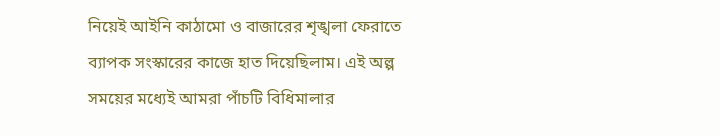নিয়েই আইনি কাঠামো ও বাজারের শৃঙ্খলা ফেরাতে ব্যাপক সংস্কারের কাজে হাত দিয়েছিলাম। এই অল্প সময়ের মধ্যেই আমরা পাঁচটি বিধিমালার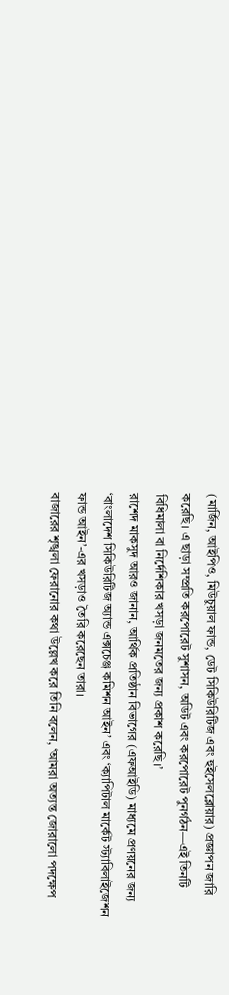(মার্জিন, আইপিও, মিউচুয়াল ফান্ড, ডেট সিকিউরিটিজ এবং হুইসেলব্লোয়ার) প্রজ্ঞাপন জারি করেছি। এ ছাড়া সম্প্রতি করপোরেট সুশাসন, অডিট এবং করপোরেট পুনর্গঠন—এই তিনটি বিধিমালা বা নির্দেশিকার খসড়া জনমতের জন্য প্রকাশ করেছি।’
রাশেদ মাকসুদ আরও জানান, আর্থিক প্রতিষ্ঠান বিভাগের (এফআইডি) মাধ্যমে প্রণয়নের জন্য ‘বাংলাদেশ সিকিউরিটিজ অ্যান্ড এক্সচেঞ্জ কমিশন আইন’ এবং ‘ক্যাপিটাল মার্কেট স্ট্যাবিলাইজেশন ফান্ড আইন’-এর খসড়াও তৈরি করেছেন তারা।
বাজারের শৃঙ্খলা ফেরানোর কথা উল্লেখ করে তিনি বলেন, ‘আমরা অত্যন্ত জোরালো পদক্ষেপ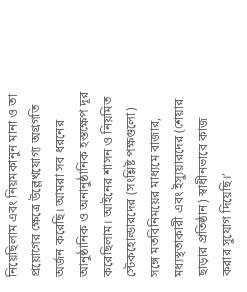নিয়েছিলাম এবং নিয়মকানুন মানা ও তা প্রয়োগের ক্ষেত্রে উল্লেখযোগ্য অগ্রগতি অর্জন করেছি। আমরা সব ধরনের আনুষ্ঠানিক ও অনানুষ্ঠানিক হস্তক্ষেপ দূর করেছিলাম। আইনের শাসন ও নিয়মিত স্টেকহোল্ডারদের (সংশ্লিষ্ট পক্ষগুলো) সঙ্গে মতবিনিময়ের মাধ্যমে বাজার, মধ্যস্থতাকারী এবং ইস্যুয়ারদের (শেয়ার ছাড়ার প্রতিষ্ঠান) স্বাধীনভাবে কাজ করার সুযোগ দিয়েছি।’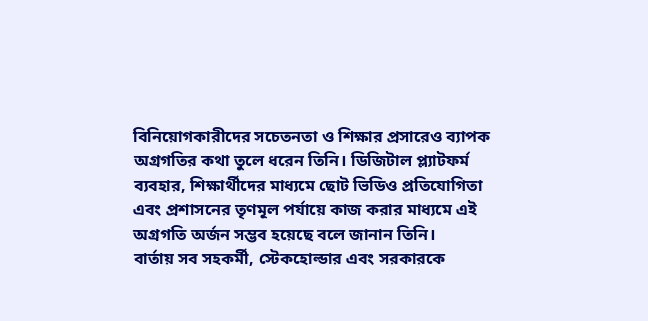বিনিয়োগকারীদের সচেতনতা ও শিক্ষার প্রসারেও ব্যাপক অগ্রগতির কথা তুলে ধরেন তিনি। ডিজিটাল প্ল্যাটফর্ম ব্যবহার, শিক্ষার্থীদের মাধ্যমে ছোট ভিডিও প্রতিযোগিতা এবং প্রশাসনের তৃণমূল পর্যায়ে কাজ করার মাধ্যমে এই অগ্রগতি অর্জন সম্ভব হয়েছে বলে জানান তিনি।
বার্তায় সব সহকর্মী, স্টেকহোল্ডার এবং সরকারকে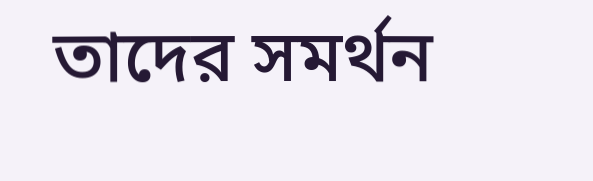তাদের সমর্থন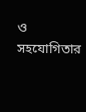ও সহযোগিতার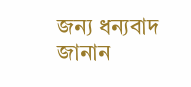জন্য ধন্যবাদ জানান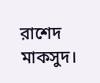রাশেদ মাকসুদ।